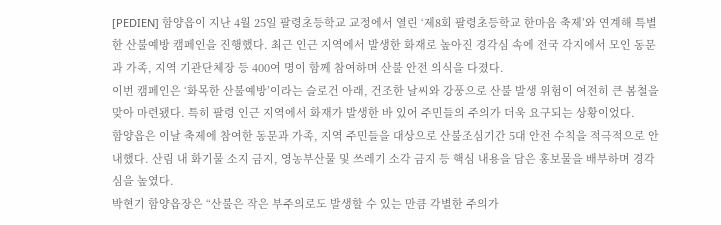[PEDIEN] 함양읍이 지난 4월 25일 팔령초등학교 교정에서 열린 ‘제8회 팔령초등학교 한마음 축제’와 연계해 특별한 산불예방 캠페인을 진행했다. 최근 인근 지역에서 발생한 화재로 높아진 경각심 속에 전국 각지에서 모인 동문과 가족, 지역 기관단체장 등 400여 명이 함께 참여하며 산불 안전 의식을 다졌다.
이번 캠페인은 ‘화목한 산불예방’이라는 슬로건 아래, 건조한 날씨와 강풍으로 산불 발생 위험이 여전히 큰 봄철을 맞아 마련됐다. 특히 팔령 인근 지역에서 화재가 발생한 바 있어 주민들의 주의가 더욱 요구되는 상황이었다.
함양읍은 이날 축제에 참여한 동문과 가족, 지역 주민들을 대상으로 산불조심기간 5대 안전 수칙을 적극적으로 안내했다. 산림 내 화기물 소지 금지, 영농부산물 및 쓰레기 소각 금지 등 핵심 내용을 담은 홍보물을 배부하며 경각심을 높였다.
박현기 함양읍장은 “산불은 작은 부주의로도 발생할 수 있는 만큼 각별한 주의가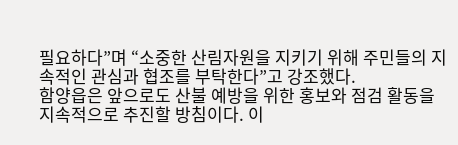필요하다”며 “소중한 산림자원을 지키기 위해 주민들의 지속적인 관심과 협조를 부탁한다”고 강조했다.
함양읍은 앞으로도 산불 예방을 위한 홍보와 점검 활동을 지속적으로 추진할 방침이다. 이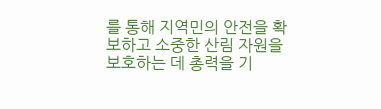를 통해 지역민의 안전을 확보하고 소중한 산림 자원을 보호하는 데 총력을 기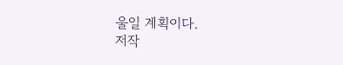울일 계획이다.
저작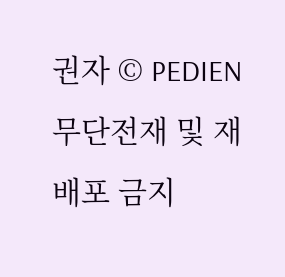권자 © PEDIEN 무단전재 및 재배포 금지